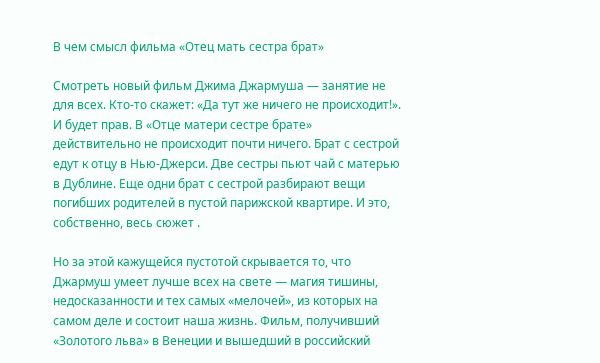В чем смысл фильма «Отец мать сестра брат»

Смотреть новый фильм Джима Джармуша — занятие не для всех. Кто-то скажет: «Да тут же ничего не происходит!». И будет прав. В «Отце матери сестре брате» действительно не происходит почти ничего. Брат с сестрой едут к отцу в Нью-Джерси. Две сестры пьют чай с матерью в Дублине. Еще одни брат с сестрой разбирают вещи погибших родителей в пустой парижской квартире. И это, собственно, весь сюжет .

Но за этой кажущейся пустотой скрывается то, что Джармуш умеет лучше всех на свете — магия тишины, недосказанности и тех самых «мелочей», из которых на самом деле и состоит наша жизнь. Фильм, получивший «Золотого льва» в Венеции и вышедший в российский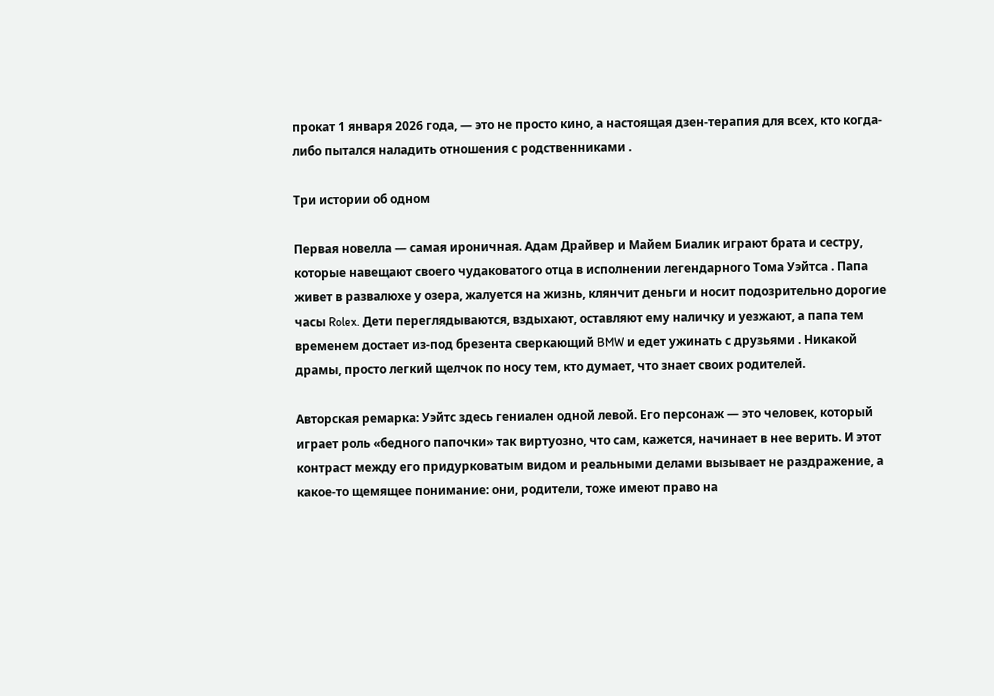прокат 1 января 2026 года, — это не просто кино, а настоящая дзен-терапия для всех, кто когда-либо пытался наладить отношения с родственниками .

Три истории об одном

Первая новелла — самая ироничная. Адам Драйвер и Майем Биалик играют брата и сестру, которые навещают своего чудаковатого отца в исполнении легендарного Тома Уэйтса . Папа живет в развалюхе у озера, жалуется на жизнь, клянчит деньги и носит подозрительно дорогие часы Rolex. Дети переглядываются, вздыхают, оставляют ему наличку и уезжают, а папа тем временем достает из-под брезента сверкающий BMW и едет ужинать с друзьями . Никакой драмы, просто легкий щелчок по носу тем, кто думает, что знает своих родителей.

Авторская ремарка: Уэйтс здесь гениален одной левой. Его персонаж — это человек, который играет роль «бедного папочки» так виртуозно, что сам, кажется, начинает в нее верить. И этот контраст между его придурковатым видом и реальными делами вызывает не раздражение, а какое-то щемящее понимание: они, родители, тоже имеют право на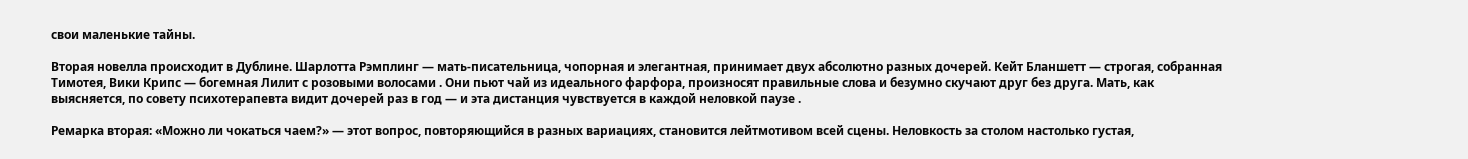свои маленькие тайны.

Вторая новелла происходит в Дублине. Шарлотта Рэмплинг — мать-писательница, чопорная и элегантная, принимает двух абсолютно разных дочерей. Кейт Бланшетт — строгая, собранная Тимотея, Вики Крипс — богемная Лилит с розовыми волосами . Они пьют чай из идеального фарфора, произносят правильные слова и безумно скучают друг без друга. Мать, как выясняется, по совету психотерапевта видит дочерей раз в год — и эта дистанция чувствуется в каждой неловкой паузе .

Ремарка вторая: «Можно ли чокаться чаем?» — этот вопрос, повторяющийся в разных вариациях, становится лейтмотивом всей сцены. Неловкость за столом настолько густая,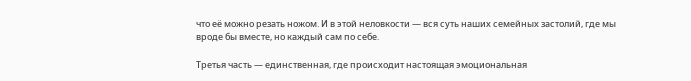что её можно резать ножом. И в этой неловкости — вся суть наших семейных застолий, где мы вроде бы вместе, но каждый сам по себе.

Третья часть — единственная, где происходит настоящая эмоциональная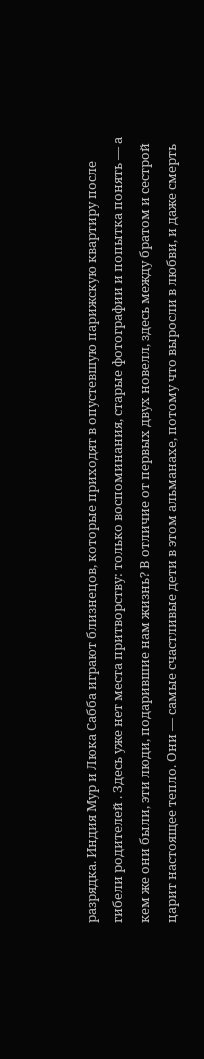разрядка. Индия Мур и Люка Сабба играют близнецов, которые приходят в опустевшую парижскую квартиру после гибели родителей . Здесь уже нет места притворству: только воспоминания, старые фотографии и попытка понять — а кем же они были, эти люди, подарившие нам жизнь? В отличие от первых двух новелл, здесь между братом и сестрой царит настоящее тепло. Они — самые счастливые дети в этом альманахе, потому что выросли в любви, и даже смерть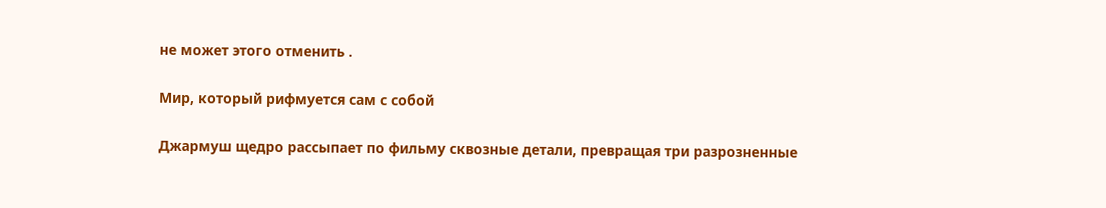не может этого отменить .

Мир, который рифмуется сам с собой

Джармуш щедро рассыпает по фильму сквозные детали, превращая три разрозненные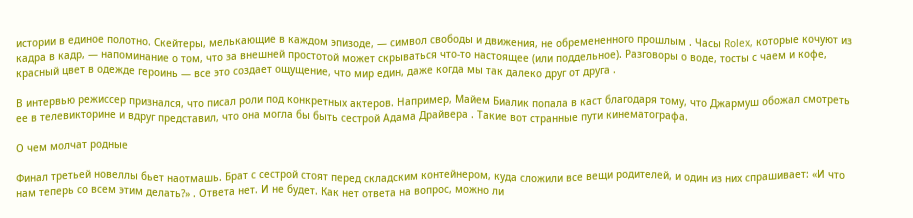истории в единое полотно. Скейтеры, мелькающие в каждом эпизоде, — символ свободы и движения, не обремененного прошлым . Часы Rolex, которые кочуют из кадра в кадр, — напоминание о том, что за внешней простотой может скрываться что-то настоящее (или поддельное). Разговоры о воде, тосты с чаем и кофе, красный цвет в одежде героинь — все это создает ощущение, что мир един, даже когда мы так далеко друг от друга .

В интервью режиссер признался, что писал роли под конкретных актеров. Например, Майем Биалик попала в каст благодаря тому, что Джармуш обожал смотреть ее в телевикторине и вдруг представил, что она могла бы быть сестрой Адама Драйвера . Такие вот странные пути кинематографа.

О чем молчат родные

Финал третьей новеллы бьет наотмашь. Брат с сестрой стоят перед складским контейнером, куда сложили все вещи родителей, и один из них спрашивает: «И что нам теперь со всем этим делать?» . Ответа нет. И не будет. Как нет ответа на вопрос, можно ли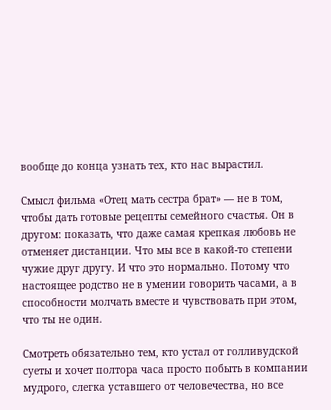вообще до конца узнать тех, кто нас вырастил.

Смысл фильма «Отец мать сестра брат» — не в том, чтобы дать готовые рецепты семейного счастья. Он в другом: показать, что даже самая крепкая любовь не отменяет дистанции. Что мы все в какой-то степени чужие друг другу. И что это нормально. Потому что настоящее родство не в умении говорить часами, а в способности молчать вместе и чувствовать при этом, что ты не один.

Смотреть обязательно тем, кто устал от голливудской суеты и хочет полтора часа просто побыть в компании мудрого, слегка уставшего от человечества, но все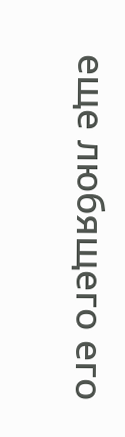еще любящего его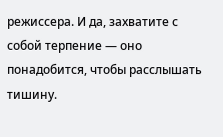режиссера. И да, захватите с собой терпение — оно понадобится, чтобы расслышать тишину.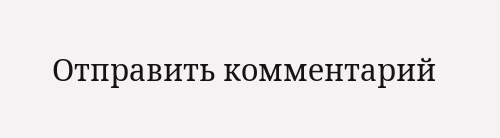Отправить комментарий